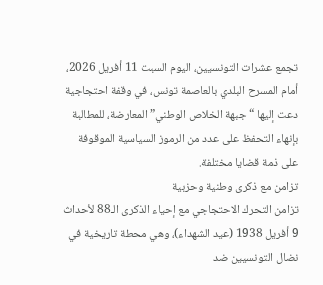تجمع عشرات التونسيين، اليوم السبت 11 أفريل 2026، أمام المسرح البلدي بالعاصمة تونس، في وقفة احتجاجية دعت إليها “جبهة الخلاص الوطني” المعارضة، للمطالبة بإنهاء التحفظ على عدد من الرموز السياسية الموقوفة على ذمة قضايا مختلفة.
تزامن مع ذكرى وطنية وحزبية
تزامن التحرك الاحتجاجي مع إحياء الذكرى الـ88 لأحداث 9 أفريل 1938 (عيد الشهداء)، وهي محطة تاريخية في نضال التونسيين ضد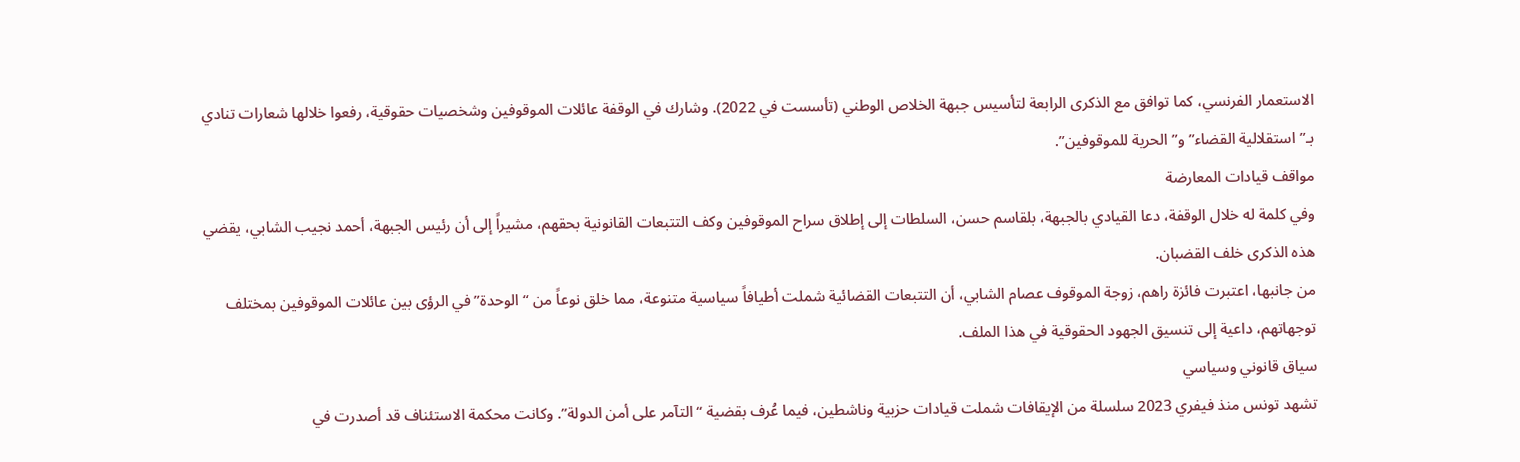الاستعمار الفرنسي، كما توافق مع الذكرى الرابعة لتأسيس جبهة الخلاص الوطني (تأسست في 2022). وشارك في الوقفة عائلات الموقوفين وشخصيات حقوقية، رفعوا خلالها شعارات تنادي بـ”استقلالية القضاء” و”الحرية للموقوفين”.
مواقف قيادات المعارضة
وفي كلمة له خلال الوقفة، دعا القيادي بالجبهة، بلقاسم حسن، السلطات إلى إطلاق سراح الموقوفين وكف التتبعات القانونية بحقهم، مشيراً إلى أن رئيس الجبهة، أحمد نجيب الشابي، يقضي هذه الذكرى خلف القضبان.
من جانبها، اعتبرت فائزة راهم، زوجة الموقوف عصام الشابي، أن التتبعات القضائية شملت أطيافاً سياسية متنوعة، مما خلق نوعاً من “الوحدة” في الرؤى بين عائلات الموقوفين بمختلف توجهاتهم، داعية إلى تنسيق الجهود الحقوقية في هذا الملف.
سياق قانوني وسياسي
تشهد تونس منذ فيفري 2023 سلسلة من الإيقافات شملت قيادات حزبية وناشطين، فيما عُرف بقضية “التآمر على أمن الدولة”. وكانت محكمة الاستئناف قد أصدرت في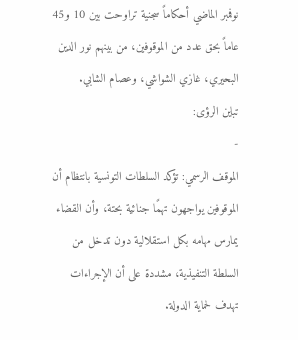نوفمبر الماضي أحكاماً سجنية تراوحت بين 10 و45 عاماً بحق عدد من الموقوفين، من بينهم نور الدين البحيري، غازي الشواشي، وعصام الشابي.
تباين الرؤى:
-
الموقف الرسمي: تؤكد السلطات التونسية بانتظام أن الموقوفين يواجهون تهمًا جنائية بحتة، وأن القضاء يمارس مهامه بكل استقلالية دون تدخل من السلطة التنفيذية، مشددة على أن الإجراءات تهدف لحماية الدولة.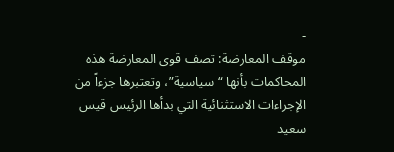-
موقف المعارضة: تصف قوى المعارضة هذه المحاكمات بأنها “سياسية”، وتعتبرها جزءاً من الإجراءات الاستثنائية التي بدأها الرئيس قيس سعيد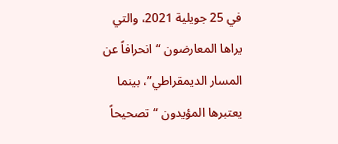في 25 جويلية 2021، والتي يراها المعارضون “انحرافاً عن المسار الديمقراطي”، بينما يعتبرها المؤيدون “تصحيحاً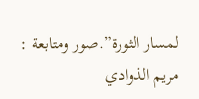لمسار الثورة”.صور ومتابعة : مريم الذوادي